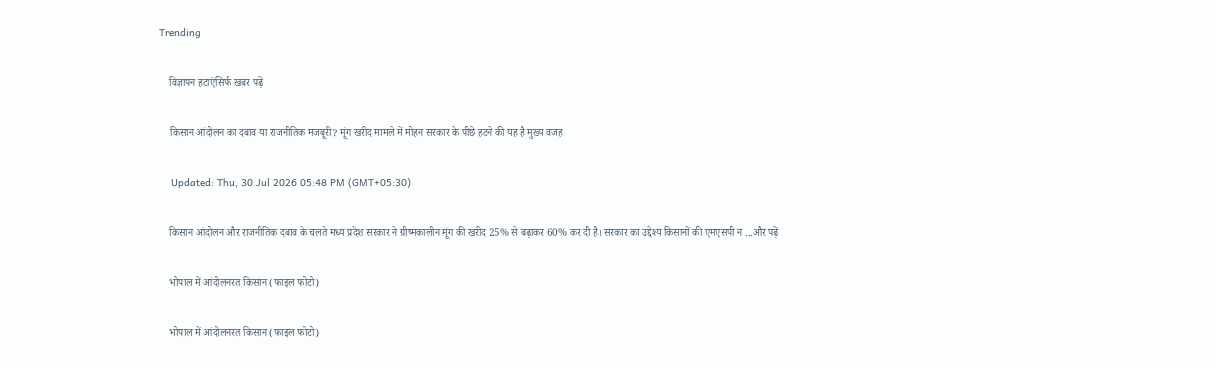Trending

    विज्ञापन हटाएंसिर्फ खबर पढ़ें

    किसान आंदोलन का दबाव या राजनीतिक मजबूरी? मूंग खरीद मामले में मोहन सरकार के पीछे हटने की यह है मुख्य वजह

    Updated: Thu, 30 Jul 2026 05:48 PM (GMT+05:30)

    किसान आंदोलन और राजनीतिक दबाव के चलते मध्य प्रदेश सरकार ने ग्रीष्मकालीन मूंग की खरीद 25% से बढ़ाकर 60% कर दी है। सरकार का उद्देश्य किसानों की एमएसपी न ...और पढ़ें

    भोपाल में आंदोलनरत किसान (फाइल फोटो)

    भोपाल में आंदोलनरत किसान (फाइल फोटो)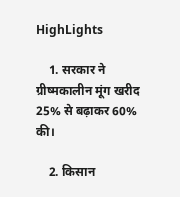HighLights

    1. सरकार ने ग्रीष्मकालीन मूंग खरीद 25% से बढ़ाकर 60% की।

    2. किसान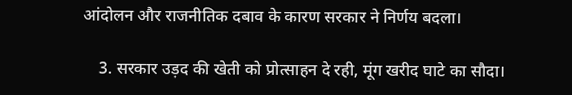आंदोलन और राजनीतिक दबाव के कारण सरकार ने निर्णय बदला।

    3. सरकार उड़द की खेती को प्रोत्साहन दे रही, मूंग खरीद घाटे का सौदा।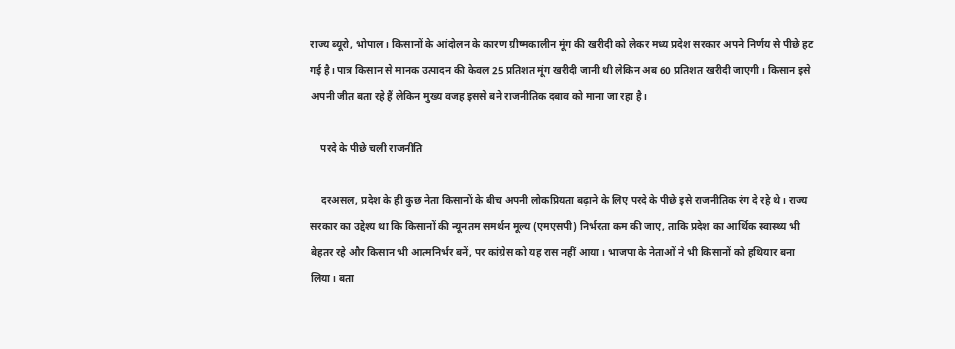राज्य ब्यूरो, भोपाल। किसानों के आंदोलन के कारण ग्रीष्मकालीन मूंग की खरीदी को लेकर मध्य प्रदेश सरकार अपने निर्णय से पीछे हट गई है। पात्र किसान से मानक उत्पादन की केवल 25 प्रतिशत मूंग खरीदी जानी थी लेकिन अब 60 प्रतिशत खरीदी जाएगी। किसान इसे अपनी जीत बता रहे हैं लेकिन मुख्य वजह इससे बने राजनीतिक दबाव को माना जा रहा है।

    परदे के पीछे चली राजनीति

    दरअसल, प्रदेश के ही कुछ नेता किसानों के बीच अपनी लोकप्रियता बढ़ाने के लिए परदे के पीछे इसे राजनीतिक रंग दे रहे थे। राज्य सरकार का उद्देश्य था कि किसानों की न्यूनतम समर्थन मूल्य (एमएसपी) निर्भरता कम की जाए, ताकि प्रदेश का आर्थिक स्वास्थ्य भी बेहतर रहे और किसान भी आत्मनिर्भर बनें, पर कांग्रेस को यह रास नहीं आया। भाजपा के नेताओं ने भी किसानों को हथियार बना लिया। बता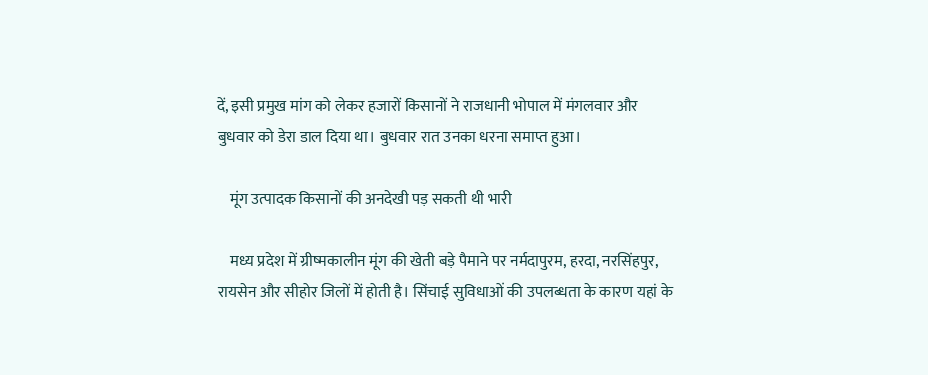दें, इसी प्रमुख मांग को लेकर हजारों किसानों ने राजधानी भोपाल में मंगलवार और बुधवार को डेरा डाल दिया था। बुधवार रात उनका धरना समाप्त हुआ।

    मूंग उत्पादक किसानों की अनदेखी पड़ सकती थी भारी

    मध्य प्रदेश में ग्रीष्मकालीन मूंग की खेती बड़े पैमाने पर नर्मदापुरम, हरदा, नरसिंहपुर, रायसेन और सीहोर जिलों में होती है। सिंचाई सुविधाओं की उपलब्धता के कारण यहां के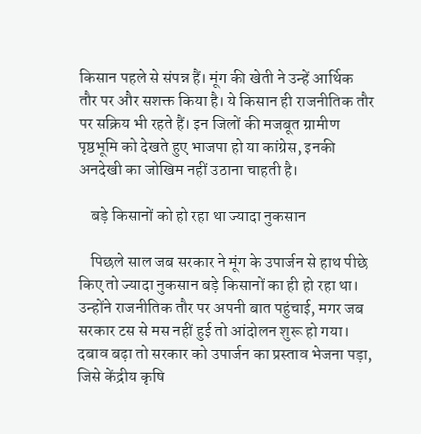किसान पहले से संपन्न हैं। मूंग की खेती ने उन्हें आर्थिक तौर पर और सशक्त किया है। ये किसान ही राजनीतिक तौर पर सक्रिय भी रहते हैं। इन जिलों की मजबूत ग्रामीण पृष्ठभूमि को देखते हुए भाजपा हो या कांग्रेस, इनकी अनदेखी का जोखिम नहीं उठाना चाहती है।

    बड़े किसानों को हो रहा था ज्यादा नुकसान

    पिछले साल जब सरकार ने मूंग के उपार्जन से हाथ पीछे किए तो ज्यादा नुकसान बड़े किसानों का ही हो रहा था। उन्होंने राजनीतिक तौर पर अपनी बात पहुंचाई, मगर जब सरकार टस से मस नहीं हुई तो आंदोलन शुरू हो गया। दबाव बढ़ा तो सरकार को उपार्जन का प्रस्ताव भेजना पड़ा, जिसे केंद्रीय कृषि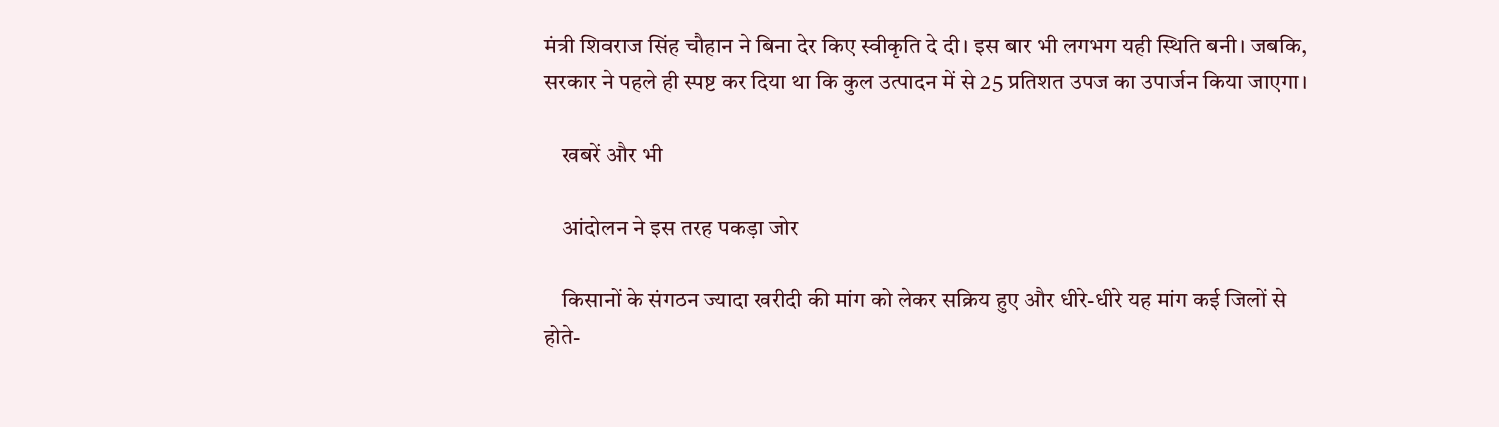मंत्री शिवराज सिंह चौहान ने बिना देर किए स्वीकृति दे दी। इस बार भी लगभग यही स्थिति बनी। जबकि, सरकार ने पहले ही स्पष्ट कर दिया था कि कुल उत्पादन में से 25 प्रतिशत उपज का उपार्जन किया जाएगा।

    खबरें और भी

    आंदोलन ने इस तरह पकड़ा जोर

    किसानों के संगठन ज्यादा खरीदी की मांग को लेकर सक्रिय हुए और धीरे-धीरे यह मांग कई जिलों से होते-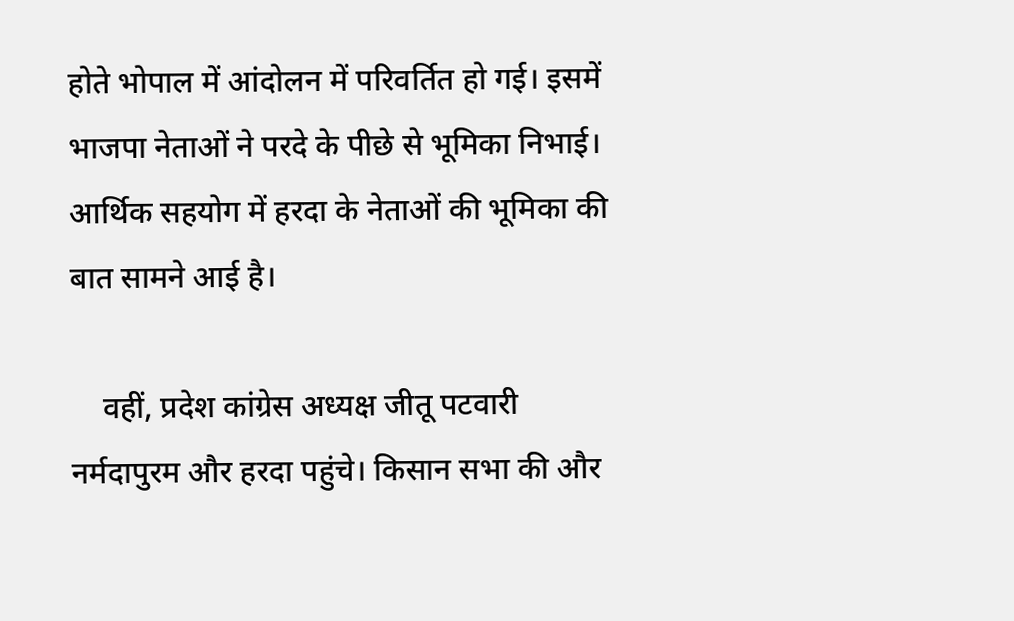होते भोपाल में आंदोलन में परिवर्तित हो गई। इसमें भाजपा नेताओं ने परदे के पीछे से भूमिका निभाई। आर्थिक सहयोग में हरदा के नेताओं की भूमिका की बात सामने आई है।

    वहीं, प्रदेश कांग्रेस अध्यक्ष जीतू पटवारी नर्मदापुरम और हरदा पहुंचे। किसान सभा की और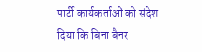पार्टी कार्यकर्ताओं को संदेश दिया कि बिना बैनर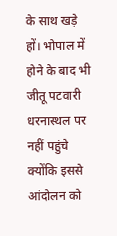के साथ खड़े हों। भोपाल में होने के बाद भी जीतू पटवारी धरनास्थल पर नहीं पहुंचे क्योंकि इससे आंदोलन को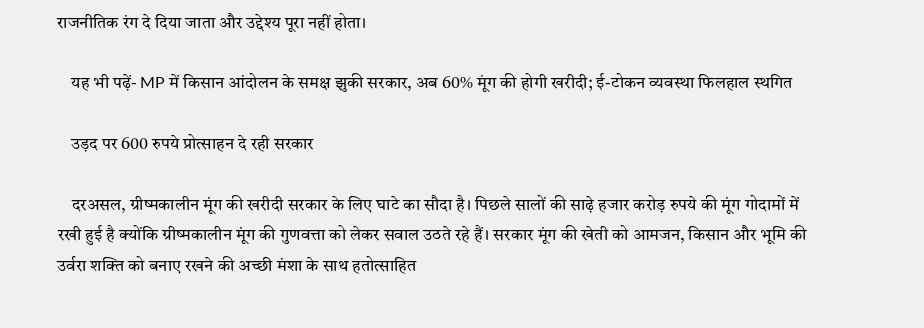राजनीतिक रंग दे दिया जाता और उद्देश्य पूरा नहीं होता।

    यह भी पढ़ें- MP में किसान आंदोलन के समक्ष झुकी सरकार, अब 60% मूंग की होगी खरीदी; ई-टोकन व्यवस्था फिलहाल स्थगित

    उड़द पर 600 रुपये प्रोत्साहन दे रही सरकार

    दरअसल, ग्रीष्मकालीन मूंग की खरीदी सरकार के लिए घाटे का सौदा है। पिछले सालों की साढ़े हजार करोड़ रुपये की मूंग गोदामों में रखी हुई है क्योंकि ग्रीष्मकालीन मूंग की गुणवत्ता को लेकर सवाल उठते रहे हैं। सरकार मूंग की खेती को आमजन, किसान और भूमि की उर्वरा शक्ति को बनाए रखने की अच्छी मंशा के साथ हतोत्साहित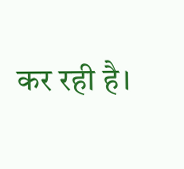कर रही है।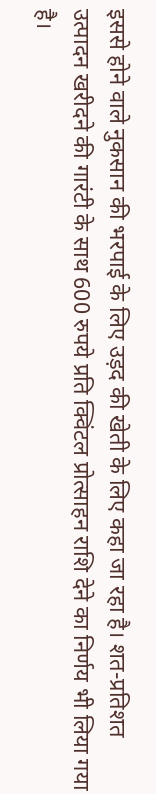इससे होने वाले नुकसान की भरपाई के लिए उड़द की खेती के लिए कहा जा रहा है। शत-प्रतिशत उत्पादन खरीदने की गारंटी के साथ 600 रुपये प्रति क्विंटल प्रोत्साहन राशि देने का निर्णय भी लिया गया है।